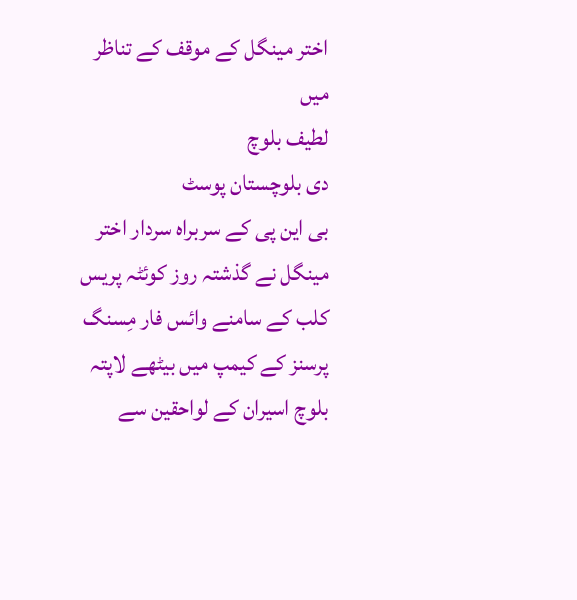اختر مینگل کے موقف کے تناظر میں
لطیف بلوچ
دی بلوچستان پوسٹ
بی این پی کے سربراہ سردار اختر مینگل نے گذشتہ روز کوئٹہ پریس کلب کے سامنے وائس فار مِسنگ پرسنز کے کیمپ میں بیٹھے لاپتہ بلوچ اسیران کے لواحقین سے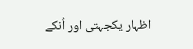اظہار یکجہتی اور اُنکے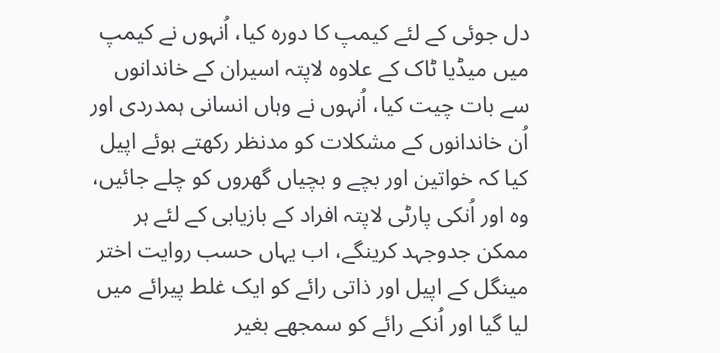دل جوئی کے لئے کیمپ کا دورہ کیا، اُنہوں نے کیمپ میں میڈیا ٹاک کے علاوہ لاپتہ اسیران کے خاندانوں سے بات چیت کیا، اُنہوں نے وہاں انسانی ہمدردی اور اُن خاندانوں کے مشکلات کو مدنظر رکھتے ہوئے اپیل کیا کہ خواتین اور بچے و بچیاں گھروں کو چلے جائیں، وہ اور اُنکی پارٹی لاپتہ افراد کے بازیابی کے لئے ہر ممکن جدوجہد کرینگے، اب یہاں حسب روایت اختر مینگل کے اپیل اور ذاتی رائے کو ایک غلط پیرائے میں لیا گیا اور اُنکے رائے کو سمجھے بغیر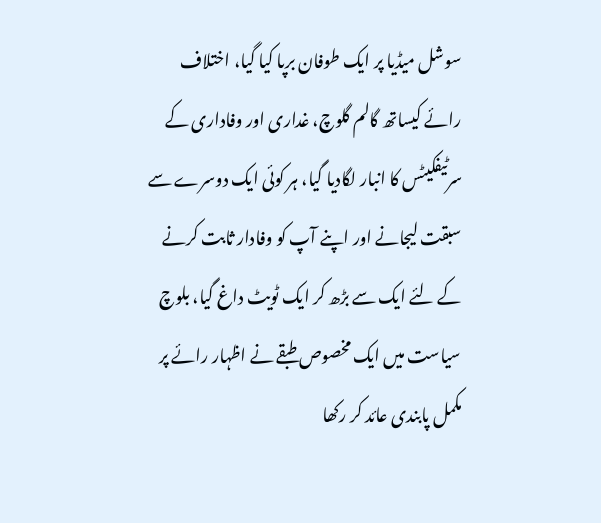سوشل میڈیا پر ایک طوفان برپا کیا گیا، اختلاف رائے کیساتھ گالم گلوچ، غداری اور وفاداری کے سرٹیفکیٹس کا انبار لگادیا گیا، ہر کوئی ایک دوسرے سے سبقت لیجانے اور اپنے آپ کو وفادار ثابت کرنے کے لئے ایک سے بڑھ کر ایک ٹویٹ داغ گیا، بلوچ سیاست میں ایک مخصوص طبقے نے اظہار رائے پر مکمل پابندی عائد کر رکھا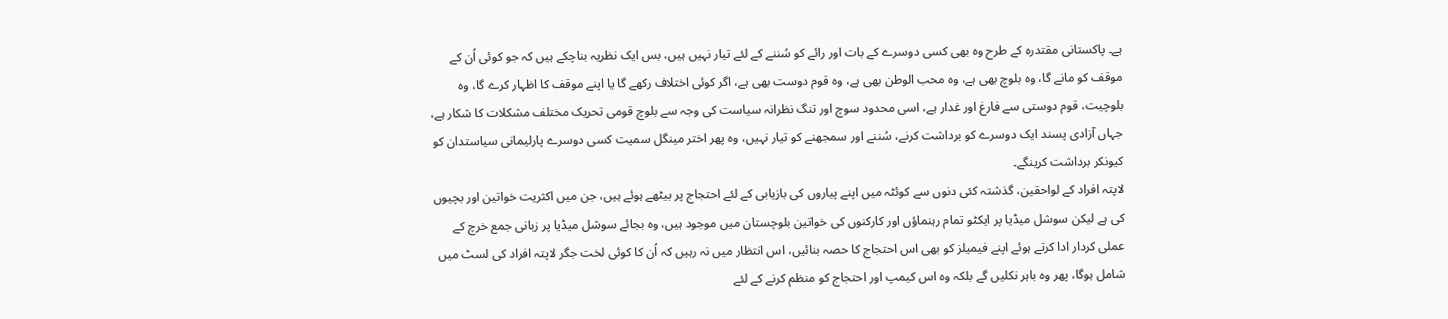ہے۔ پاکستانی مقتدرہ کے طرح وہ بھی کسی دوسرے کے بات اور رائے کو سُننے کے لئے تیار نہیں ہیں، بس ایک نظریہ بناچکے ہیں کہ جو کوئی اُن کے موقف کو مانے گا، وہ بلوچ بھی ہے، وہ محب الوطن بھی ہے، وہ قوم دوست بھی ہے، اگر کوئی اختلاف رکھے گا یا اپنے موقف کا اظہار کرے گا، وہ بلوچیت، قوم دوستی سے فارغ اور غدار ہے، اسی محدود سوچ اور تنگ نظرانہ سیاست کی وجہ سے بلوچ قومی تحریک مختلف مشکلات کا شکار ہے، جہاں آزادی پسند ایک دوسرے کو برداشت کرنے، سُننے اور سمجھنے کو تیار نہیں، وہ پھر اختر مینگل سمیت کسی دوسرے پارلیمانی سیاستدان کو کیونکر برداشت کرینگے۔
لاپتہ افراد کے لواحقین، گذشتہ کئی دنوں سے کوئٹہ میں اپنے پیاروں کی بازیابی کے لئے احتجاج پر بیٹھے ہوئے ہیں، جن میں اکثریت خواتین اور بچیوں کی ہے لیکن سوشل میڈیا پر ایکٹو تمام رہنماؤں اور کارکنوں کی خواتین بلوچستان میں موجود ہیں، وہ بجائے سوشل میڈیا پر زبانی جمع خرچ کے عملی کردار ادا کرتے ہوئے اپنے فیمیلز کو بھی اس احتجاج کا حصہ بنائیں، اس انتظار میں نہ رہیں کہ اُن کا کوئی لخت جگر لاپتہ افراد کی لسٹ میں شامل ہوگا، پھر وہ باہر نکلیں گے بلکہ وہ اس کیمپ اور احتجاج کو منظم کرنے کے لئے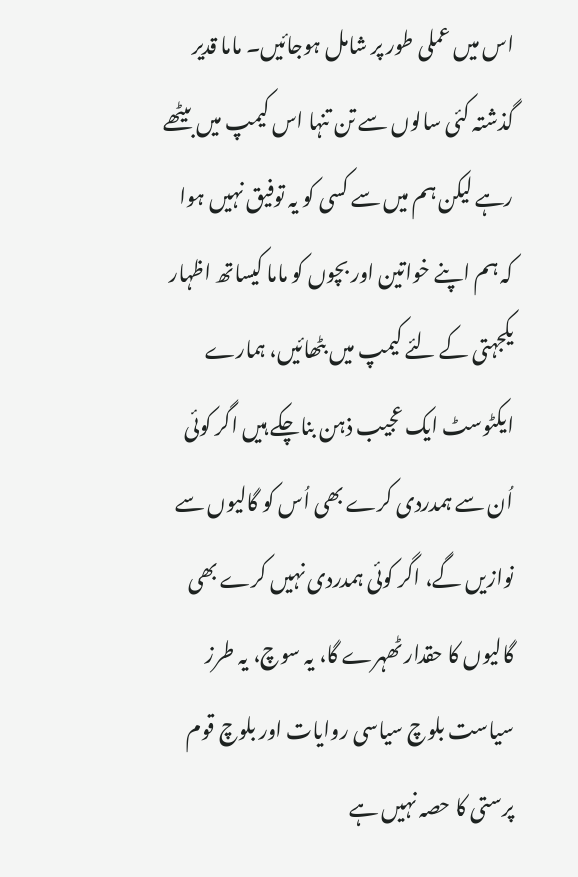اس میں عملی طور پر شامل ہوجائیں۔ ماما قدیر گذشتہ کئی سالوں سے تن تنہا اس کیمپ میں بیٹھے رہے لیکن ہم میں سے کسی کو یہ توفیق نہیں ہوا کہ ہم اپنے خواتین اور بچوں کو ماما کیساتھ اظہار یکجہتی کے لئے کیمپ میں بٹھائیں، ہمارے ایکٹوسٹ ایک عجیب ذہن بناچکے ہیں اگر کوئی اُن سے ہمدردی کرے بھی اُس کو گالیوں سے نوازیں گے، اگر کوئی ہمدردی نہیں کرے بھی گالیوں کا حقدار ٹھہرے گا، یہ سوچ، یہ طرز سیاست بلوچ سیاسی روایات اور بلوچ قوم پرستی کا حصہ نہیں ہے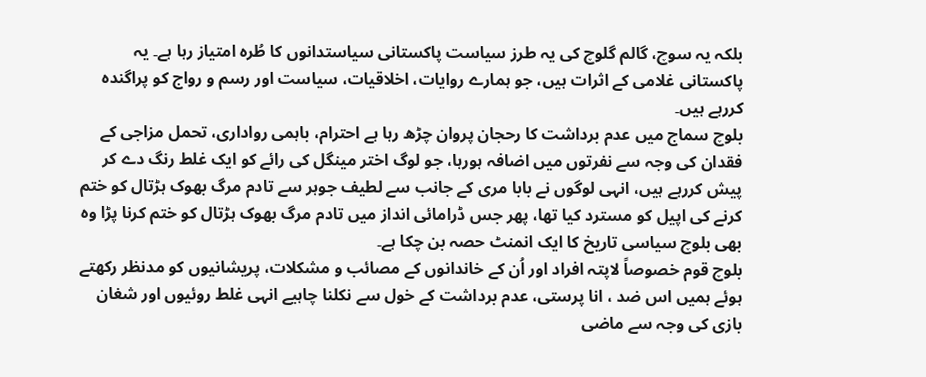بلکہ یہ سوچ، گالم گلوچ کی یہ طرز سیاست پاکستانی سیاستدانوں کا طُرہ امتیاز رہا ہے۔ یہ پاکستانی غلامی کے اثرات ہیں، جو ہمارے روایات، اخلاقیات، سیاست اور رسم و رواج کو پراگندہ کررہے ہیں۔
بلوچ سماج میں عدم برداشت کا رحجان پروان چڑھ رہا ہے احترام، باہمی رواداری، تحمل مزاجی کے فقدان کی وجہ سے نفرتوں میں اضافہ ہورہا، جو لوگ اختر مینگل کی رائے کو ایک غلط رنگ دے کر پیش کررہے ہیں، انہی لوگوں نے بابا مری کے جانب سے لطیف جوہر سے تادم مرگ بھوک ہڑتال کو ختم کرنے کی اپیل کو مسترد کیا تھا، پھر جس ڈرامائی انداز میں تادم مرگ بھوک ہڑتال کو ختم کرنا پڑا وہ بھی بلوچ سیاسی تاریخ کا ایک انمنٹ حصہ بن چکا ہے۔
بلوچ قوم خصوصاً لاپتہ افراد اور اُن کے خاندانوں کے مصائب و مشکلات، پریشانیوں کو مدنظر رکھتے ہوئے ہمیں اس ضد ، انا پرستی، عدم برداشت کے خول سے نکلنا چاہیے انہی غلط روئیوں اور شغان بازی کی وجہ سے ماضی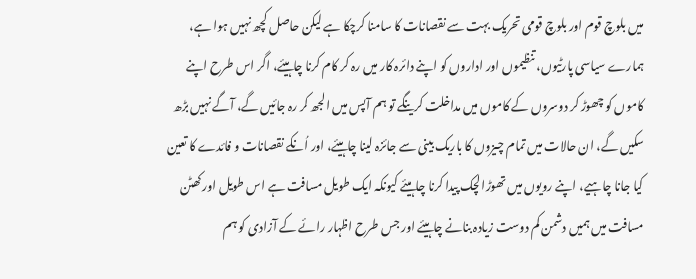میں بلوچ قوم اور بلوچ قومی تحریک بہت سے نقصانات کا سامنا کرچکا ہے لیکن حاصل کچھ نہیں ہوا ہے، ہمارے سیاسی پارٹیوں، تنظیموں اور اداروں کو اپنے دائرہ کار میں رہ کر کام کرنا چاہیئے، اگر اس طرح اپنے کاموں کو چھوڑ کر دوسروں کے کاموں میں مداخلت کرینگے تو ہم آپس میں الجھ کر رہ جائیں گے، آگے نہیں بڑھ سکیں گے، ان حالات میں تمام چیزوں کا باریک بینی سے جائزہ لینا چاہیئے، اور اُنکے نقصانات و فائدے کا تعین کیا جانا چاہیے، اپنے رویوں میں تھوڑا لچک پیدا کرنا چاہیئے کیونکہ ایک طویل مسافت ہے اس طویل اور کھٹن مسافت میں ہمیں دشمن کم دوست زیادہ بنانے چاہیئے اور جس طرح اظہار رائے کے آزادی کو ہم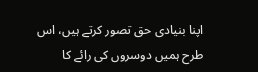اپنا بنیادی حق تصور کرتے ہیں، اس طرح ہمیں دوسروں کی رائے کا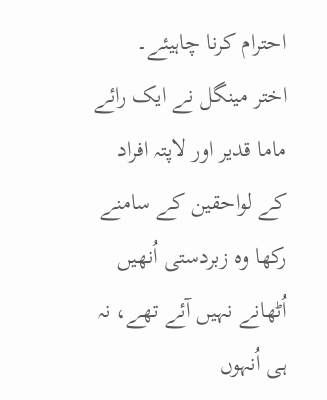احترام کرنا چاہیئے۔
اختر مینگل نے ایک رائے ماما قدیر اور لاپتہ افراد کے لواحقین کے سامنے رکھا وہ زبردستی اُنھیں اُٹھانے نہیں آئے تھے، نہ ہی اُنہوں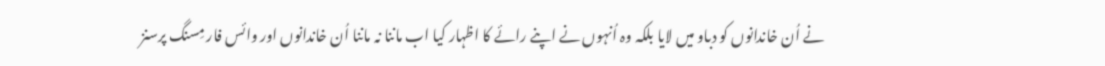نے اُن خاندانوں کو دباو میں لایا بلکہ وہ اُنہوں نے اپنے رائے کا اظہار کیا اب ماننا نہ ماننا اُن خاندانوں اور وائس فار مِسنگ پرسنز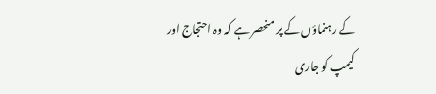کے رہنماؤں کے پر منحصر ہے کہ وہ احتجاج اور کیمپ کو جاری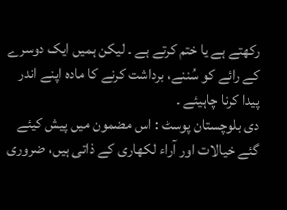رکھتے ہے یا ختم کرتے ہے ۔ لیکن ہمیں ایک دوسرے کے رائے کو سُننے، برداشت کرنے کا مادہ اپنے اندر پیدا کرنا چاہیئے ۔
دی بلوچستان پوسٹ : اس مضمون میں پیش کیئے گئے خیالات اور آراء لکھاری کے ذاتی ہیں، ضروری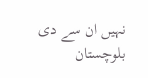نہیں ان سے دی بلوچستان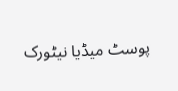پوسٹ میڈیا نیٹورک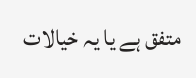متفق ہے یا یہ خیالات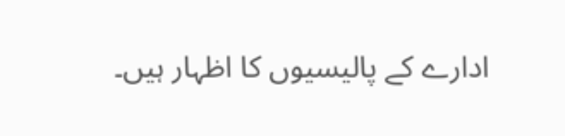ادارے کے پالیسیوں کا اظہار ہیں۔